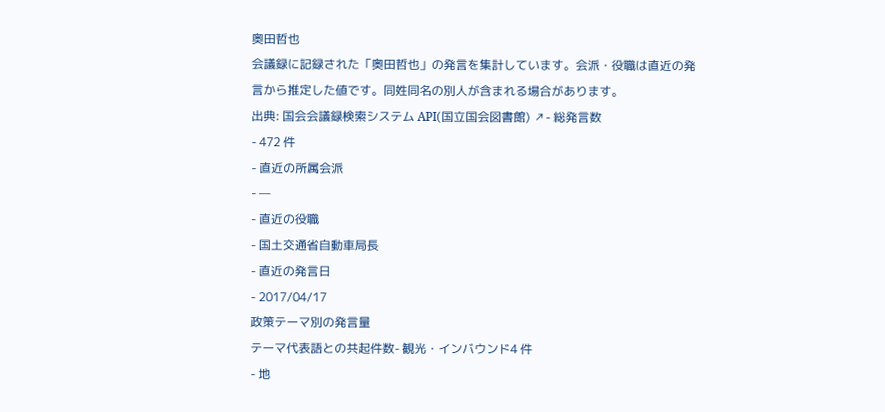奥田哲也
会議録に記録された「奥田哲也」の発言を集計しています。会派・役職は直近の発言から推定した値です。同姓同名の別人が含まれる場合があります。
出典: 国会会議録検索システム API(国立国会図書館) ↗- 総発言数
- 472 件
- 直近の所属会派
- —
- 直近の役職
- 国土交通省自動車局長
- 直近の発言日
- 2017/04/17
政策テーマ別の発言量
テーマ代表語との共起件数- 観光・インバウンド4 件
- 地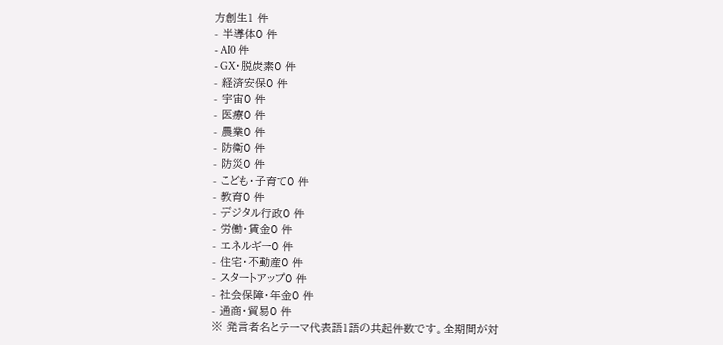方創生1 件
- 半導体0 件
- AI0 件
- GX・脱炭素0 件
- 経済安保0 件
- 宇宙0 件
- 医療0 件
- 農業0 件
- 防衛0 件
- 防災0 件
- こども・子育て0 件
- 教育0 件
- デジタル行政0 件
- 労働・賃金0 件
- エネルギー0 件
- 住宅・不動産0 件
- スタートアップ0 件
- 社会保障・年金0 件
- 通商・貿易0 件
※ 発言者名とテーマ代表語1語の共起件数です。全期間が対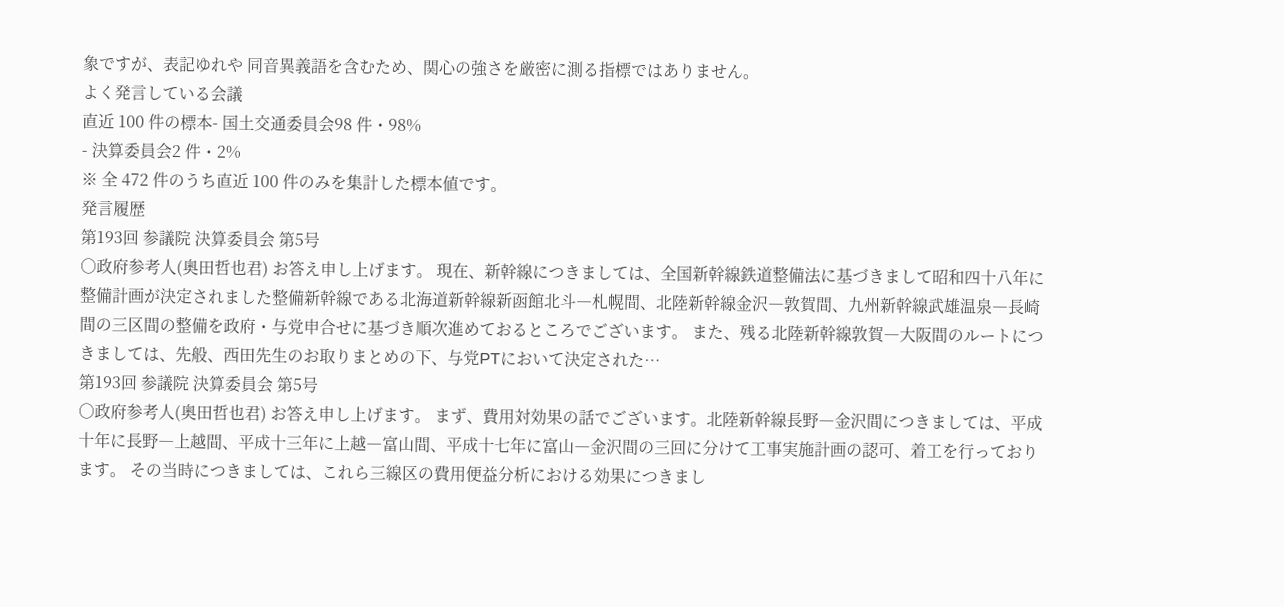象ですが、表記ゆれや 同音異義語を含むため、関心の強さを厳密に測る指標ではありません。
よく発言している会議
直近 100 件の標本- 国土交通委員会98 件・98%
- 決算委員会2 件・2%
※ 全 472 件のうち直近 100 件のみを集計した標本値です。
発言履歴
第193回 参議院 決算委員会 第5号
○政府参考人(奥田哲也君) お答え申し上げます。 現在、新幹線につきましては、全国新幹線鉄道整備法に基づきまして昭和四十八年に整備計画が決定されました整備新幹線である北海道新幹線新函館北斗―札幌間、北陸新幹線金沢―敦賀間、九州新幹線武雄温泉―長崎間の三区間の整備を政府・与党申合せに基づき順次進めておるところでございます。 また、残る北陸新幹線敦賀―大阪間のルートにつきましては、先般、西田先生のお取りまとめの下、与党PTにおいて決定された…
第193回 参議院 決算委員会 第5号
○政府参考人(奥田哲也君) お答え申し上げます。 まず、費用対効果の話でございます。北陸新幹線長野―金沢間につきましては、平成十年に長野―上越間、平成十三年に上越―富山間、平成十七年に富山―金沢間の三回に分けて工事実施計画の認可、着工を行っております。 その当時につきましては、これら三線区の費用便益分析における効果につきまし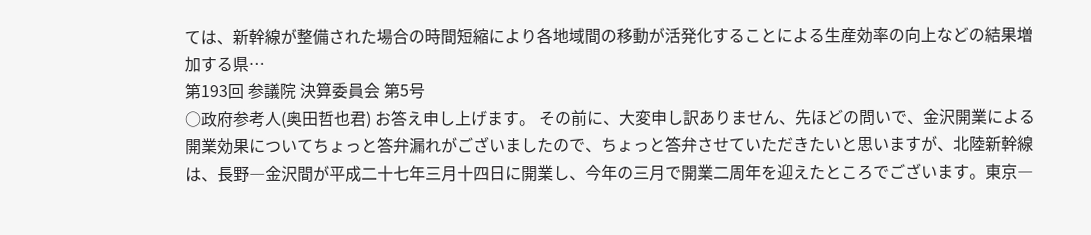ては、新幹線が整備された場合の時間短縮により各地域間の移動が活発化することによる生産効率の向上などの結果増加する県…
第193回 参議院 決算委員会 第5号
○政府参考人(奥田哲也君) お答え申し上げます。 その前に、大変申し訳ありません、先ほどの問いで、金沢開業による開業効果についてちょっと答弁漏れがございましたので、ちょっと答弁させていただきたいと思いますが、北陸新幹線は、長野―金沢間が平成二十七年三月十四日に開業し、今年の三月で開業二周年を迎えたところでございます。東京―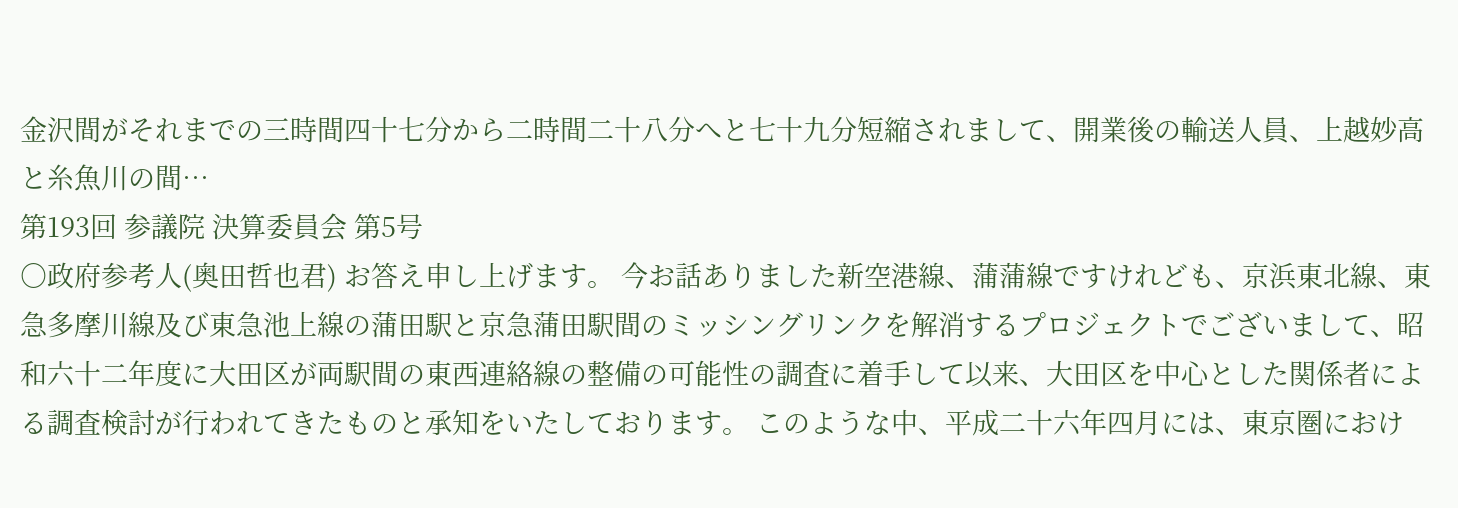金沢間がそれまでの三時間四十七分から二時間二十八分へと七十九分短縮されまして、開業後の輸送人員、上越妙高と糸魚川の間…
第193回 参議院 決算委員会 第5号
○政府参考人(奥田哲也君) お答え申し上げます。 今お話ありました新空港線、蒲蒲線ですけれども、京浜東北線、東急多摩川線及び東急池上線の蒲田駅と京急蒲田駅間のミッシングリンクを解消するプロジェクトでございまして、昭和六十二年度に大田区が両駅間の東西連絡線の整備の可能性の調査に着手して以来、大田区を中心とした関係者による調査検討が行われてきたものと承知をいたしております。 このような中、平成二十六年四月には、東京圏におけ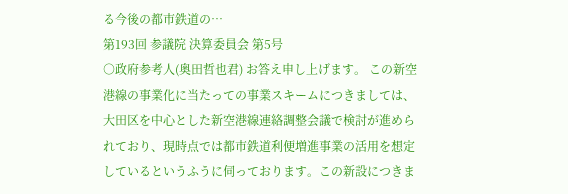る今後の都市鉄道の…
第193回 参議院 決算委員会 第5号
○政府参考人(奥田哲也君) お答え申し上げます。 この新空港線の事業化に当たっての事業スキームにつきましては、大田区を中心とした新空港線連絡調整会議で検討が進められており、現時点では都市鉄道利便増進事業の活用を想定しているというふうに伺っております。この新設につきま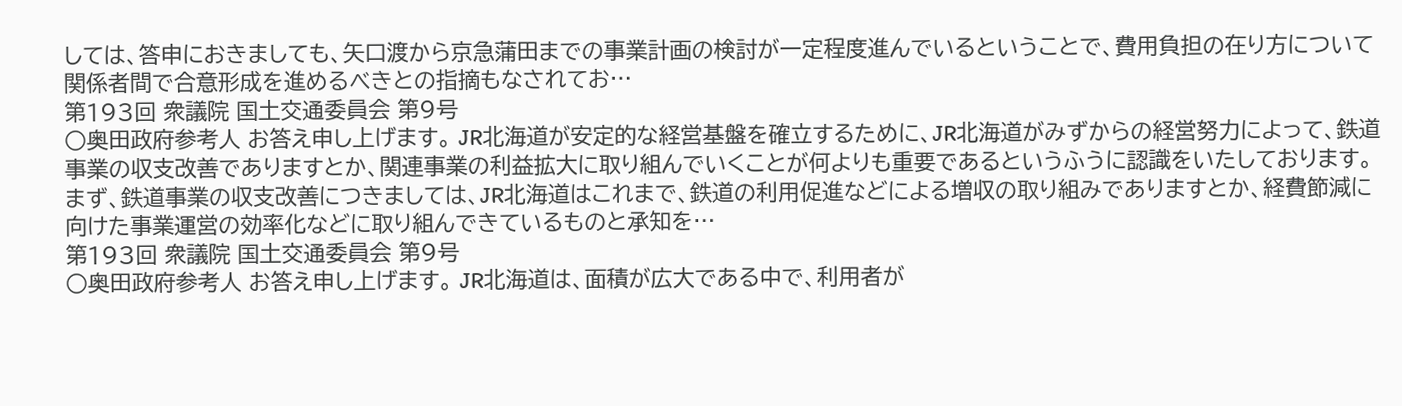しては、答申におきましても、矢口渡から京急蒲田までの事業計画の検討が一定程度進んでいるということで、費用負担の在り方について関係者間で合意形成を進めるべきとの指摘もなされてお…
第193回 衆議院 国土交通委員会 第9号
○奥田政府参考人 お答え申し上げます。 JR北海道が安定的な経営基盤を確立するために、JR北海道がみずからの経営努力によって、鉄道事業の収支改善でありますとか、関連事業の利益拡大に取り組んでいくことが何よりも重要であるというふうに認識をいたしております。 まず、鉄道事業の収支改善につきましては、JR北海道はこれまで、鉄道の利用促進などによる増収の取り組みでありますとか、経費節減に向けた事業運営の効率化などに取り組んできているものと承知を…
第193回 衆議院 国土交通委員会 第9号
○奥田政府参考人 お答え申し上げます。 JR北海道は、面積が広大である中で、利用者が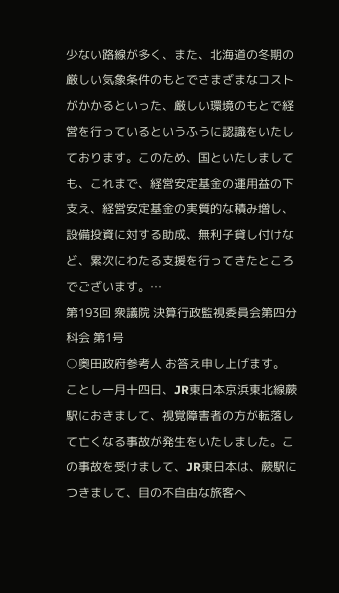少ない路線が多く、また、北海道の冬期の厳しい気象条件のもとでさまざまなコストがかかるといった、厳しい環境のもとで経営を行っているというふうに認識をいたしております。このため、国といたしましても、これまで、経営安定基金の運用益の下支え、経営安定基金の実質的な積み増し、設備投資に対する助成、無利子貸し付けなど、累次にわたる支援を行ってきたところでございます。…
第193回 衆議院 決算行政監視委員会第四分科会 第1号
○奥田政府参考人 お答え申し上げます。 ことし一月十四日、JR東日本京浜東北線蕨駅におきまして、視覚障害者の方が転落して亡くなる事故が発生をいたしました。この事故を受けまして、JR東日本は、蕨駅につきまして、目の不自由な旅客へ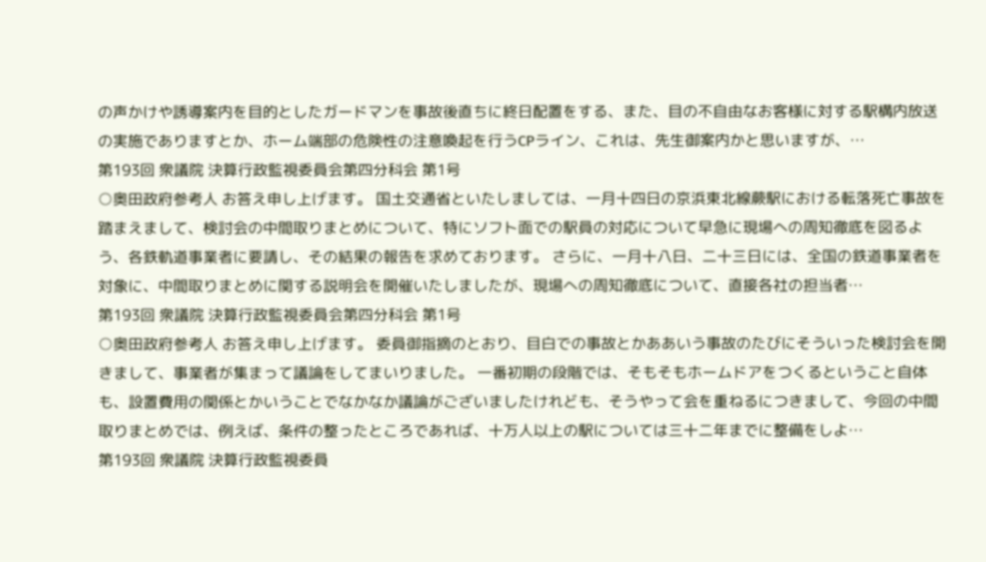の声かけや誘導案内を目的としたガードマンを事故後直ちに終日配置をする、また、目の不自由なお客様に対する駅構内放送の実施でありますとか、ホーム端部の危険性の注意喚起を行うCPライン、これは、先生御案内かと思いますが、…
第193回 衆議院 決算行政監視委員会第四分科会 第1号
○奥田政府参考人 お答え申し上げます。 国土交通省といたしましては、一月十四日の京浜東北線蕨駅における転落死亡事故を踏まえまして、検討会の中間取りまとめについて、特にソフト面での駅員の対応について早急に現場への周知徹底を図るよう、各鉄軌道事業者に要請し、その結果の報告を求めております。 さらに、一月十八日、二十三日には、全国の鉄道事業者を対象に、中間取りまとめに関する説明会を開催いたしましたが、現場への周知徹底について、直接各社の担当者…
第193回 衆議院 決算行政監視委員会第四分科会 第1号
○奥田政府参考人 お答え申し上げます。 委員御指摘のとおり、目白での事故とかああいう事故のたびにそういった検討会を開きまして、事業者が集まって議論をしてまいりました。 一番初期の段階では、そもそもホームドアをつくるということ自体も、設置費用の関係とかいうことでなかなか議論がございましたけれども、そうやって会を重ねるにつきまして、今回の中間取りまとめでは、例えば、条件の整ったところであれば、十万人以上の駅については三十二年までに整備をしよ…
第193回 衆議院 決算行政監視委員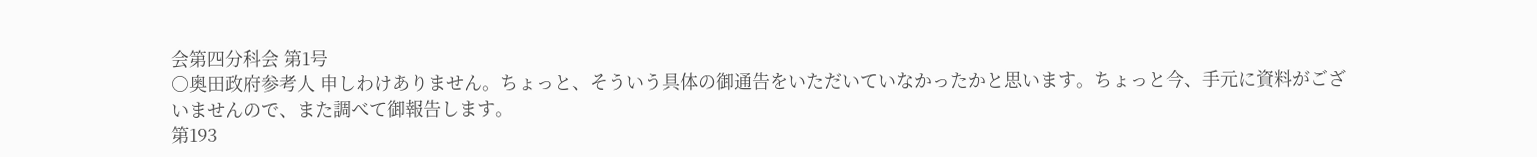会第四分科会 第1号
○奥田政府参考人 申しわけありません。ちょっと、そういう具体の御通告をいただいていなかったかと思います。ちょっと今、手元に資料がございませんので、また調べて御報告します。
第193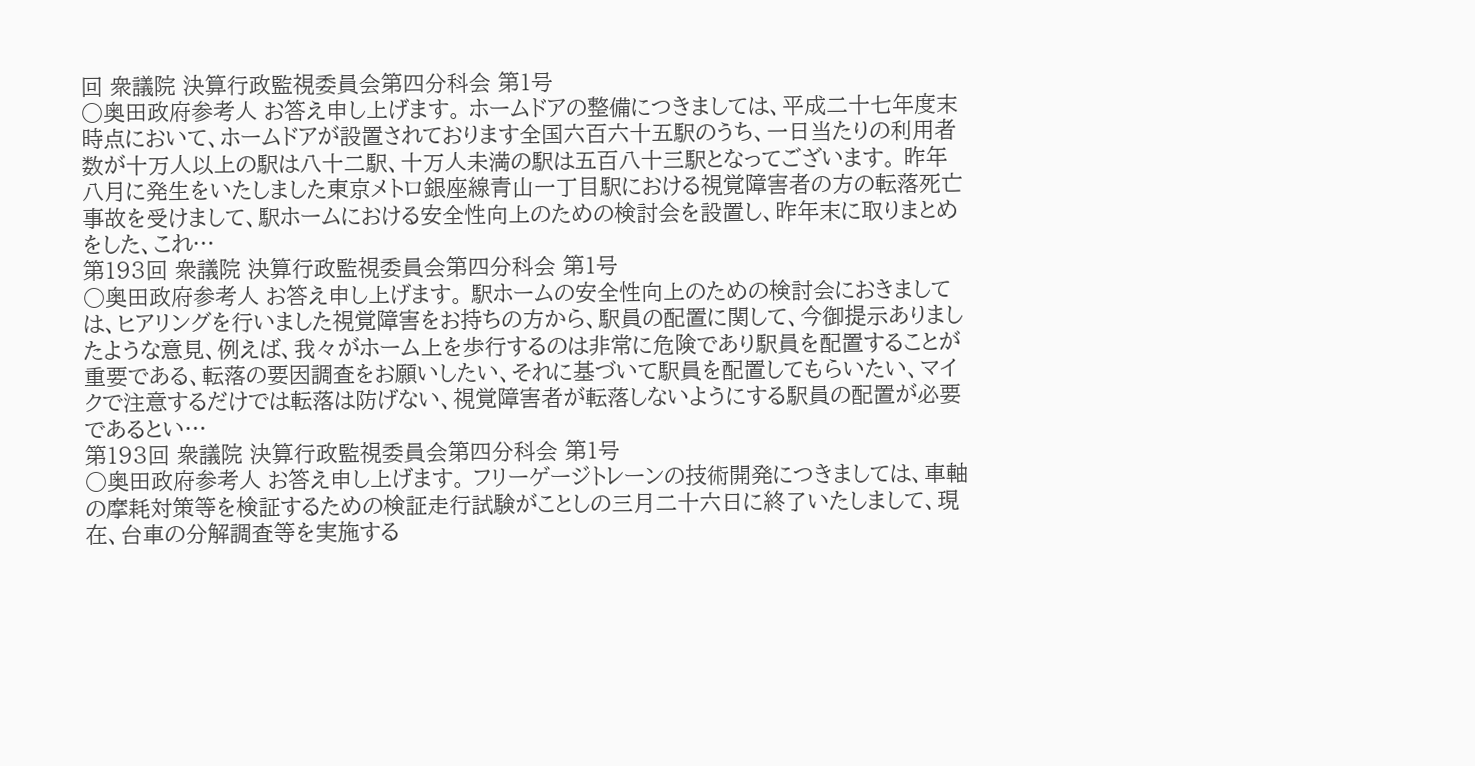回 衆議院 決算行政監視委員会第四分科会 第1号
○奥田政府参考人 お答え申し上げます。 ホームドアの整備につきましては、平成二十七年度末時点において、ホームドアが設置されております全国六百六十五駅のうち、一日当たりの利用者数が十万人以上の駅は八十二駅、十万人未満の駅は五百八十三駅となってございます。 昨年八月に発生をいたしました東京メトロ銀座線青山一丁目駅における視覚障害者の方の転落死亡事故を受けまして、駅ホームにおける安全性向上のための検討会を設置し、昨年末に取りまとめをした、これ…
第193回 衆議院 決算行政監視委員会第四分科会 第1号
○奥田政府参考人 お答え申し上げます。 駅ホームの安全性向上のための検討会におきましては、ヒアリングを行いました視覚障害をお持ちの方から、駅員の配置に関して、今御提示ありましたような意見、例えば、我々がホーム上を歩行するのは非常に危険であり駅員を配置することが重要である、転落の要因調査をお願いしたい、それに基づいて駅員を配置してもらいたい、マイクで注意するだけでは転落は防げない、視覚障害者が転落しないようにする駅員の配置が必要であるとい…
第193回 衆議院 決算行政監視委員会第四分科会 第1号
○奥田政府参考人 お答え申し上げます。 フリーゲージトレーンの技術開発につきましては、車軸の摩耗対策等を検証するための検証走行試験がことしの三月二十六日に終了いたしまして、現在、台車の分解調査等を実施する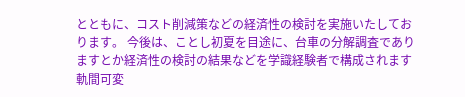とともに、コスト削減策などの経済性の検討を実施いたしております。 今後は、ことし初夏を目途に、台車の分解調査でありますとか経済性の検討の結果などを学識経験者で構成されます軌間可変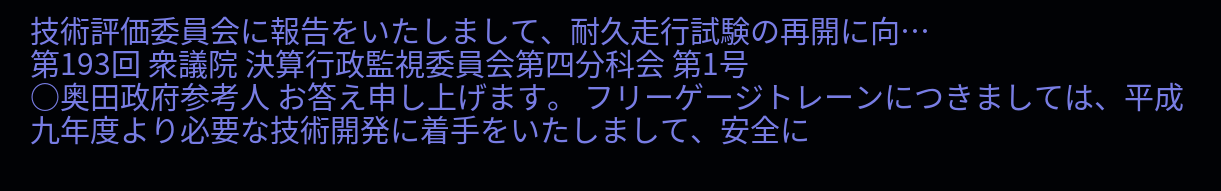技術評価委員会に報告をいたしまして、耐久走行試験の再開に向…
第193回 衆議院 決算行政監視委員会第四分科会 第1号
○奥田政府参考人 お答え申し上げます。 フリーゲージトレーンにつきましては、平成九年度より必要な技術開発に着手をいたしまして、安全に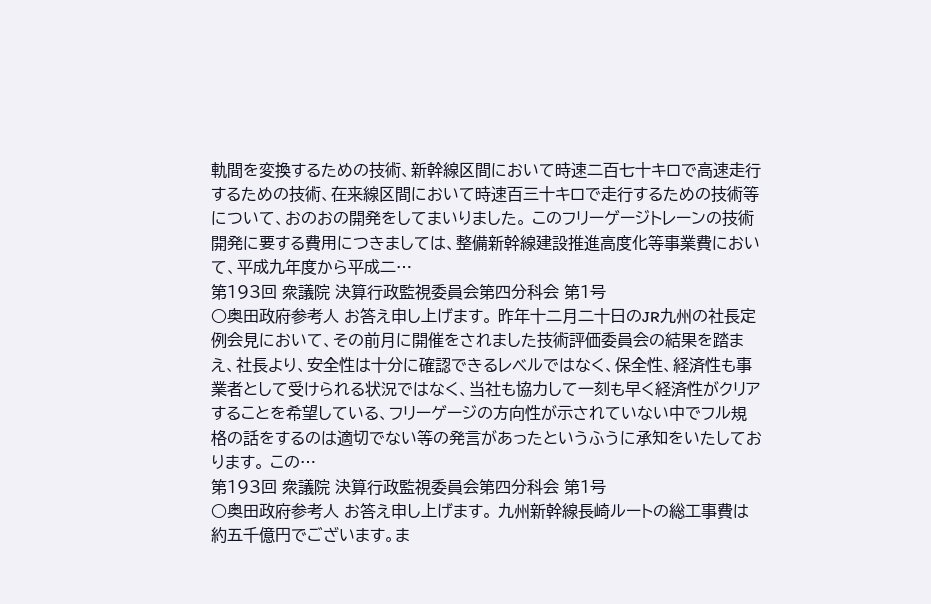軌間を変換するための技術、新幹線区間において時速二百七十キロで高速走行するための技術、在来線区間において時速百三十キロで走行するための技術等について、おのおの開発をしてまいりました。 このフリーゲージトレーンの技術開発に要する費用につきましては、整備新幹線建設推進高度化等事業費において、平成九年度から平成二…
第193回 衆議院 決算行政監視委員会第四分科会 第1号
○奥田政府参考人 お答え申し上げます。 昨年十二月二十日のJR九州の社長定例会見において、その前月に開催をされました技術評価委員会の結果を踏まえ、社長より、安全性は十分に確認できるレベルではなく、保全性、経済性も事業者として受けられる状況ではなく、当社も協力して一刻も早く経済性がクリアすることを希望している、フリーゲージの方向性が示されていない中でフル規格の話をするのは適切でない等の発言があったというふうに承知をいたしております。 この…
第193回 衆議院 決算行政監視委員会第四分科会 第1号
○奥田政府参考人 お答え申し上げます。 九州新幹線長崎ルートの総工事費は約五千億円でございます。ま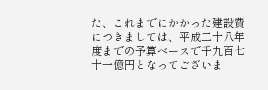た、これまでにかかった建設費につきましては、平成二十八年度までの予算ベースで千九百七十一億円となってございま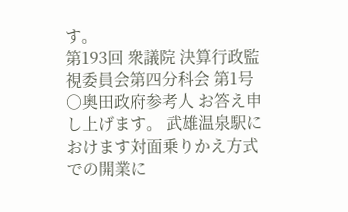す。
第193回 衆議院 決算行政監視委員会第四分科会 第1号
○奥田政府参考人 お答え申し上げます。 武雄温泉駅におけます対面乗りかえ方式での開業に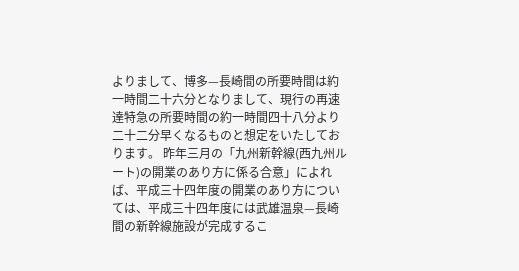よりまして、博多—長崎間の所要時間は約一時間二十六分となりまして、現行の再速達特急の所要時間の約一時間四十八分より二十二分早くなるものと想定をいたしております。 昨年三月の「九州新幹線(西九州ルート)の開業のあり方に係る合意」によれば、平成三十四年度の開業のあり方については、平成三十四年度には武雄温泉—長崎間の新幹線施設が完成するこ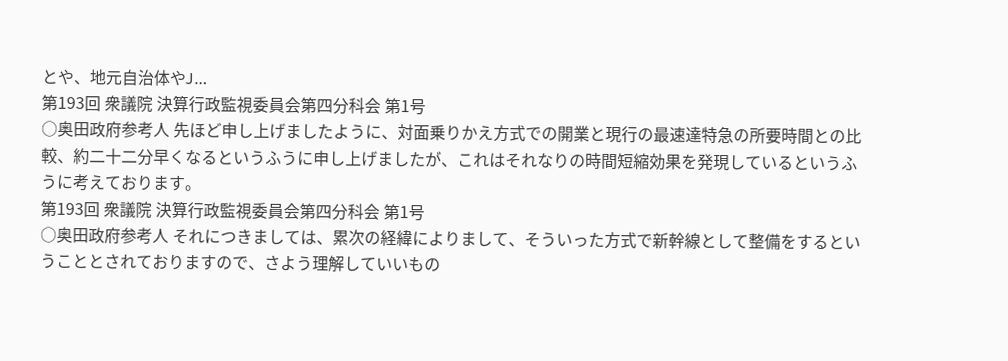とや、地元自治体やJ…
第193回 衆議院 決算行政監視委員会第四分科会 第1号
○奥田政府参考人 先ほど申し上げましたように、対面乗りかえ方式での開業と現行の最速達特急の所要時間との比較、約二十二分早くなるというふうに申し上げましたが、これはそれなりの時間短縮効果を発現しているというふうに考えております。
第193回 衆議院 決算行政監視委員会第四分科会 第1号
○奥田政府参考人 それにつきましては、累次の経緯によりまして、そういった方式で新幹線として整備をするということとされておりますので、さよう理解していいもの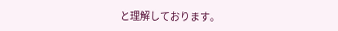と理解しております。